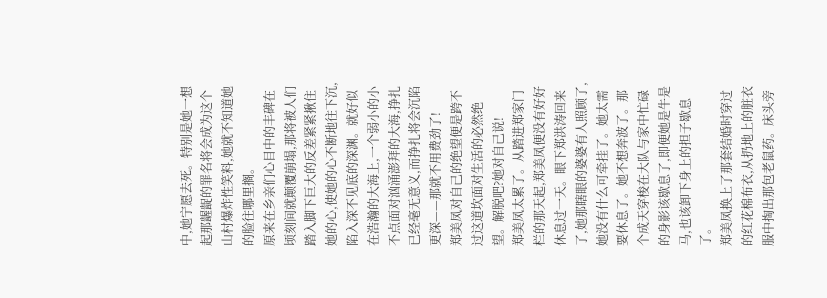中,她宁愿去死。特别是她一想起那龌龊的罪名将会成为这个山村爆炸性笑料,她就不知道她的脸往哪里搁。
原来在乡亲们心目中的丰碑在顷刻间就颠覆崩塌,那将被人们踏入脚下巨大的反差紧紧揪住她的心,使她的心不断地往下沉,陷入深不见底的深渊。就好似在浩瀚的大海上,一个弱小的小不点面对汹涌澎拜的大海,挣扎已经毫无意义,而挣扎将会沉陷更深——那就不用费劲了!
郑美凤对自己的绝望便是跨不过这道坎面对生活的必然绝望。解脱吧?她对自己说!
郑美凤太累了。从踏进郑家门栏的那天起,郑美凤便没有好好休息过一天。眼下郑洪涛回来了,她那瞎眼的婆婆有人照顾了,她没有什么可牵挂了。她太需要休息了。她不想奔波了。那个成天穿梭在大队与家中忙碌的身影该歇息了,即便她是牛是马,也该卸下身上的担子歇息了。
郑美凤换上了那套结婚时穿过的红花棉布衣,从扔地上的脏衣服中掏出那包老鼠药。床头旁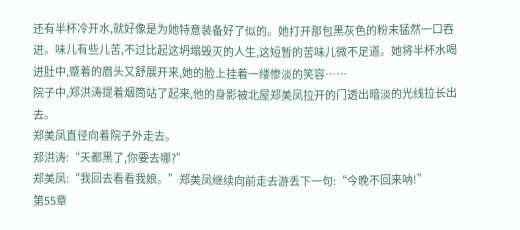还有半杯冷开水,就好像是为她特意装备好了似的。她打开那包黑灰色的粉末猛然一口吞进。味儿有些儿苦,不过比起这坍塌毁灭的人生,这短暂的苦味儿微不足道。她将半杯水喝进肚中,蹙着的眉头又舒展开来,她的脸上挂着一缕惨淡的笑容……
院子中,郑洪涛提着烟筒站了起来,他的身影被北屋郑美凤拉开的门透出暗淡的光线拉长出去。
郑美凤直径向着院子外走去。
郑洪涛:“天都黑了,你要去哪?”
郑美凤:“我回去看看我娘。”郑美凤继续向前走去游丢下一句:“今晚不回来呐!”
第55章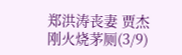郑洪涛丧妻 贾杰刚火烧茅厕(3/9)